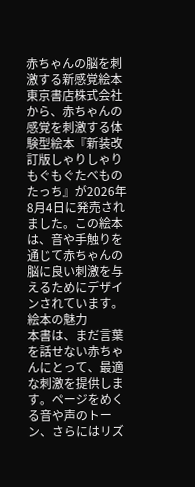赤ちゃんの脳を刺激する新感覚絵本
東京書店株式会社から、赤ちゃんの感覚を刺激する体験型絵本『新装改訂版しゃりしゃり もぐもぐたべものたっち』が2026年8月4日に発売されました。この絵本は、音や手触りを通じて赤ちゃんの脳に良い刺激を与えるためにデザインされています。
絵本の魅力
本書は、まだ言葉を話せない赤ちゃんにとって、最適な刺激を提供します。ページをめくる音や声のトーン、さらにはリズ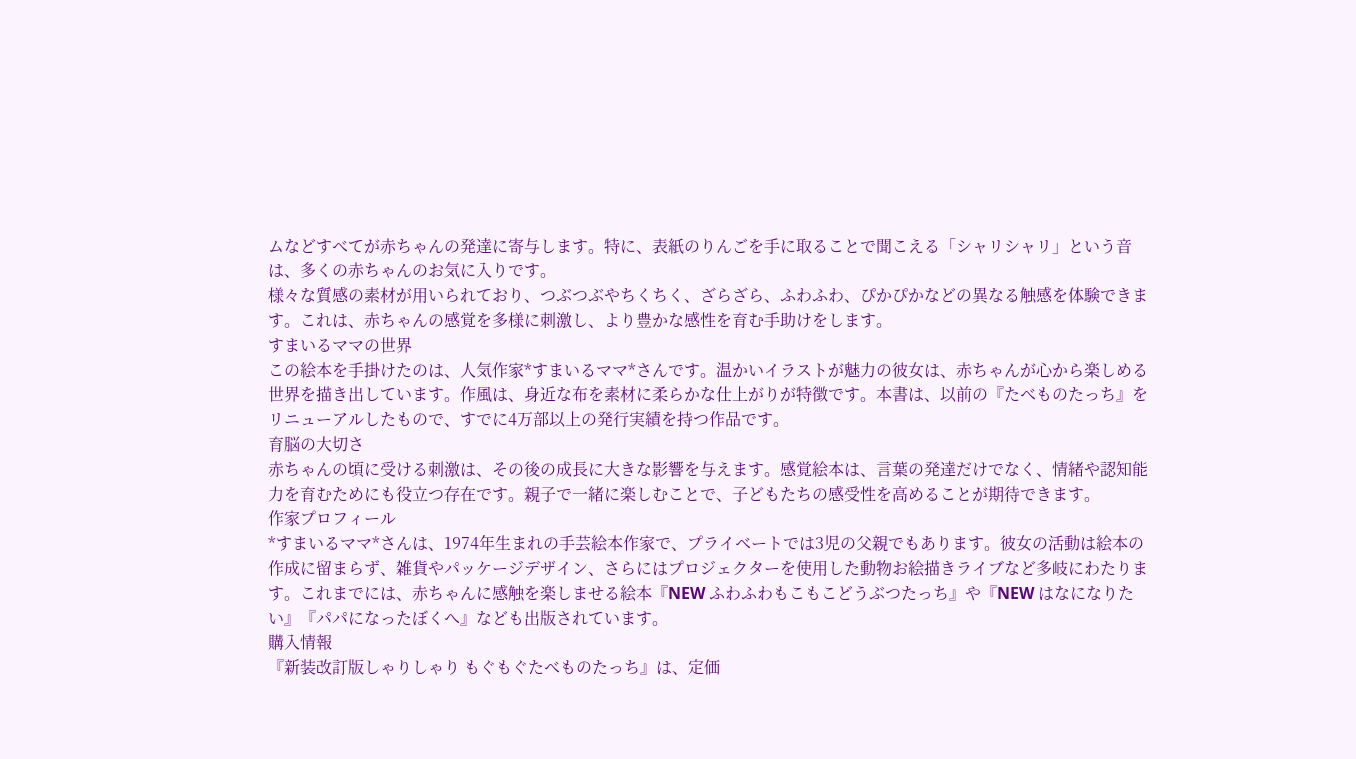ムなどすべてが赤ちゃんの発達に寄与します。特に、表紙のりんごを手に取ることで聞こえる「シャリシャリ」という音は、多くの赤ちゃんのお気に入りです。
様々な質感の素材が用いられており、つぶつぶやちくちく、ざらざら、ふわふわ、ぴかぴかなどの異なる触感を体験できます。これは、赤ちゃんの感覚を多様に刺激し、より豊かな感性を育む手助けをします。
すまいるママの世界
この絵本を手掛けたのは、人気作家*すまいるママ*さんです。温かいイラストが魅力の彼女は、赤ちゃんが心から楽しめる世界を描き出しています。作風は、身近な布を素材に柔らかな仕上がりが特徴です。本書は、以前の『たべものたっち』をリニューアルしたもので、すでに4万部以上の発行実績を持つ作品です。
育脳の大切さ
赤ちゃんの頃に受ける刺激は、その後の成長に大きな影響を与えます。感覚絵本は、言葉の発達だけでなく、情緒や認知能力を育むためにも役立つ存在です。親子で一緒に楽しむことで、子どもたちの感受性を高めることが期待できます。
作家プロフィール
*すまいるママ*さんは、1974年生まれの手芸絵本作家で、プライベートでは3児の父親でもあります。彼女の活動は絵本の作成に留まらず、雑貨やパッケージデザイン、さらにはプロジェクターを使用した動物お絵描きライブなど多岐にわたります。これまでには、赤ちゃんに感触を楽しませる絵本『NEW ふわふわもこもこどうぶつたっち』や『NEW はなになりたい』『パパになったぼくへ』なども出版されています。
購入情報
『新装改訂版しゃりしゃり もぐもぐたべものたっち』は、定価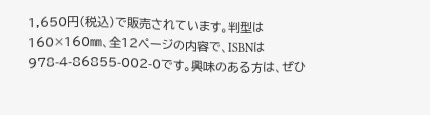1,650円(税込)で販売されています。判型は160×160㎜、全12ページの内容で、ISBNは978-4-86855-002-0です。興味のある方は、ぜひ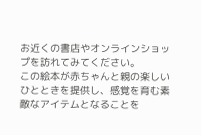お近くの書店やオンラインショップを訪れてみてください。
この絵本が赤ちゃんと親の楽しいひとときを提供し、感覚を育む素敵なアイテムとなることを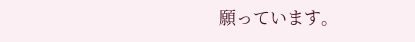願っています。